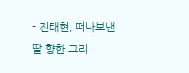- 진태현, 떠나보낸 딸 향한 그리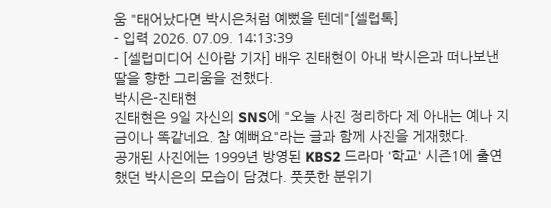움 "태어났다면 박시은처럼 예뻤을 텐데"[셀럽톡]
- 입력 2026. 07.09. 14:13:39
- [셀럽미디어 신아람 기자] 배우 진태현이 아내 박시은과 떠나보낸 딸을 향한 그리움을 전했다.
박시은-진태현
진태현은 9일 자신의 SNS에 "오늘 사진 정리하다 제 아내는 예나 지금이나 똑같네요. 참 예뻐요"라는 글과 함께 사진을 게재했다.
공개된 사진에는 1999년 방영된 KBS2 드라마 '학교' 시즌1에 출연했던 박시은의 모습이 담겼다. 풋풋한 분위기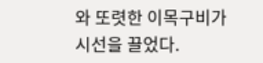와 또렷한 이목구비가 시선을 끌었다.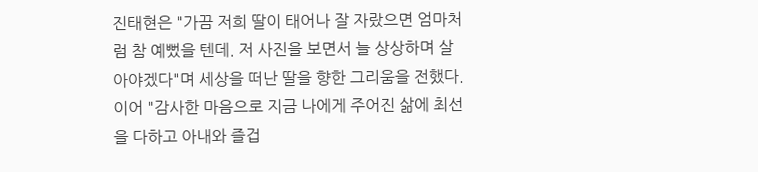진태현은 "가끔 저희 딸이 태어나 잘 자랐으면 엄마처럼 참 예뻤을 텐데. 저 사진을 보면서 늘 상상하며 살아야겠다"며 세상을 떠난 딸을 향한 그리움을 전했다. 이어 "감사한 마음으로 지금 나에게 주어진 삶에 최선을 다하고 아내와 즐겁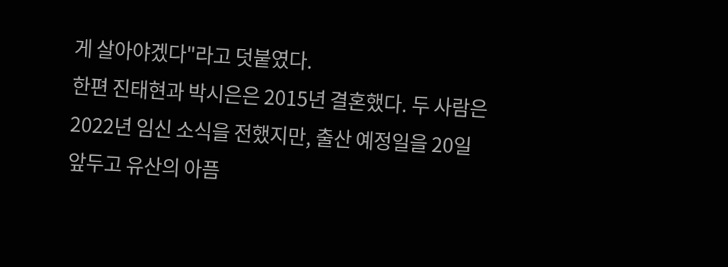게 살아야겠다"라고 덧붙였다.
한편 진태현과 박시은은 2015년 결혼했다. 두 사람은 2022년 임신 소식을 전했지만, 출산 예정일을 20일 앞두고 유산의 아픔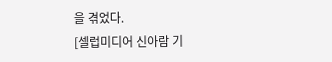을 겪었다.
[셀럽미디어 신아람 기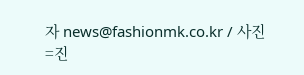자 news@fashionmk.co.kr / 사진=진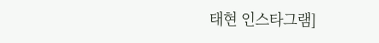태현 인스타그램]